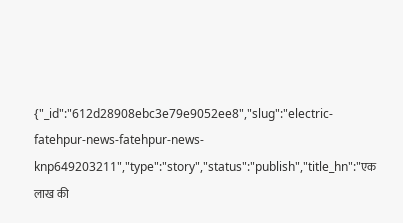{"_id":"612d28908ebc3e79e9052ee8","slug":"electric-fatehpur-news-fatehpur-news-knp649203211","type":"story","status":"publish","title_hn":"एक लाख की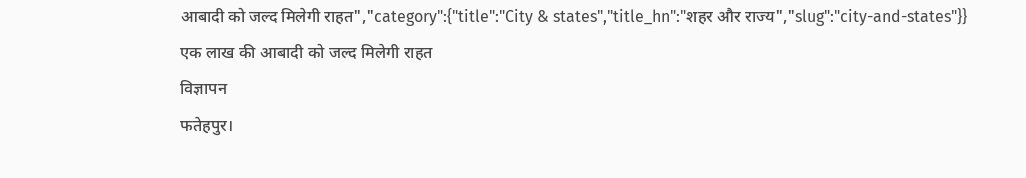आबादी को जल्द मिलेगी राहत","category":{"title":"City & states","title_hn":"शहर और राज्य","slug":"city-and-states"}}
एक लाख की आबादी को जल्द मिलेगी राहत
विज्ञापन
फतेहपुर।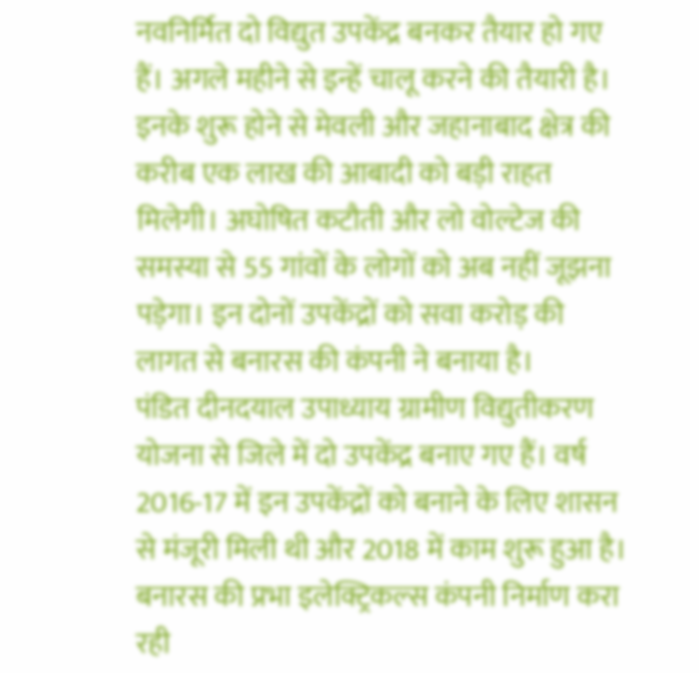नवनिर्मित दो विद्युत उपकेंद्र बनकर तैयार हो गए हैं। अगले महीने से इन्हें चालू करने की तैयारी है। इनके शुरू होने से मेवली और जहानाबाद क्षेत्र की करीब एक लाख की आबादी को बड़ी राहत मिलेगी। अघोषित कटौती और लो वोल्टेज की समस्या से 55 गांवों के लोगों को अब नहीं जूझना पड़ेगा। इन दोनों उपकेंद्रों को सवा करोड़ की लागत से बनारस की कंपनी ने बनाया है।
पंडित दीनदयाल उपाध्याय ग्रामीण विद्युतीकरण योजना से जिले में दो उपकेंद्र बनाए गए हैं। वर्ष 2016-17 में इन उपकेंद्रों को बनाने के लिए शासन से मंजूरी मिली थी और 2018 में काम शुरू हुआ है। बनारस की प्रभा इलेक्ट्रिकल्स कंपनी निर्माण करा रही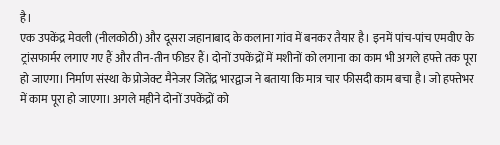है।
एक उपकेंद्र मेवली (नीलकोठी) और दूसरा जहानाबाद के कलाना गांव में बनकर तैयार है। इनमें पांच-पांच एमवीए के ट्रांसफार्मर लगाए गए हैं और तीन-तीन फीडर हैं। दोनों उपकेंद्रों में मशीनों को लगाना का काम भी अगले हफ्ते तक पूरा हो जाएगा। निर्माण संस्था के प्रोजेक्ट मैनेजर जितेंद्र भारद्वाज ने बताया कि मात्र चार फीसदी काम बचा है। जो हफ्तेभर में काम पूरा हो जाएगा। अगले महीने दोनों उपकेंद्रों को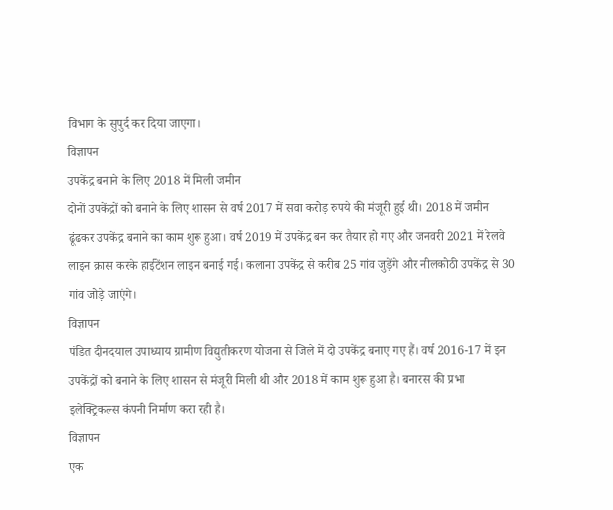विभाग के सुपुर्द कर दिया जाएगा।
विज्ञापन
उपकेंद्र बनाने के लिए 2018 में मिली जमीन
दोनों उपकेंद्रों को बनाने के लिए शासन से वर्ष 2017 में सवा करोड़ रुपये की मंजूरी हुई थी। 2018 में जमीन ढूंढकर उपकेंद्र बनाने का काम शुरू हुआ। वर्ष 2019 में उपकेंद्र बन कर तैयार हो गए और जनवरी 2021 में रेलवे लाइन क्रास करके हाईटेंशन लाइन बनाई गई। कलाना उपकेंद्र से करीब 25 गांव जुड़ेंगे और नीलकोठी उपकेंद्र से 30 गांव जोड़े जाएंगे।
विज्ञापन
पंडित दीनदयाल उपाध्याय ग्रामीण विद्युतीकरण योजना से जिले में दो उपकेंद्र बनाए गए हैं। वर्ष 2016-17 में इन उपकेंद्रों को बनाने के लिए शासन से मंजूरी मिली थी और 2018 में काम शुरू हुआ है। बनारस की प्रभा इलेक्ट्रिकल्स कंपनी निर्माण करा रही है।
विज्ञापन
एक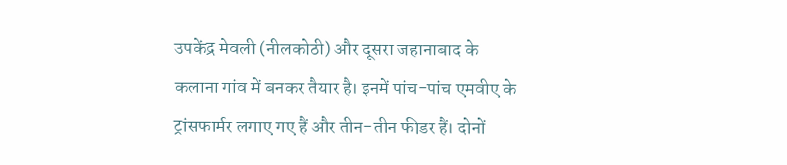उपकेंद्र मेवली (नीलकोठी) और दूसरा जहानाबाद के कलाना गांव में बनकर तैयार है। इनमें पांच-पांच एमवीए के ट्रांसफार्मर लगाए गए हैं और तीन-तीन फीडर हैं। दोनों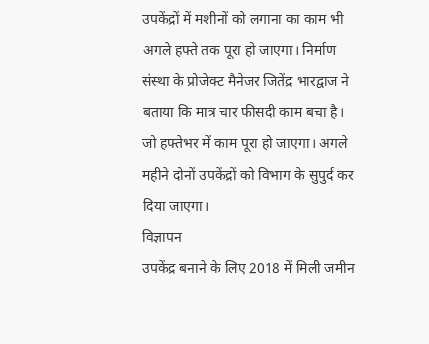उपकेंद्रों में मशीनों को लगाना का काम भी अगले हफ्ते तक पूरा हो जाएगा। निर्माण संस्था के प्रोजेक्ट मैनेजर जितेंद्र भारद्वाज ने बताया कि मात्र चार फीसदी काम बचा है। जो हफ्तेभर में काम पूरा हो जाएगा। अगले महीने दोनों उपकेंद्रों को विभाग के सुपुर्द कर दिया जाएगा।
विज्ञापन
उपकेंद्र बनाने के लिए 2018 में मिली जमीन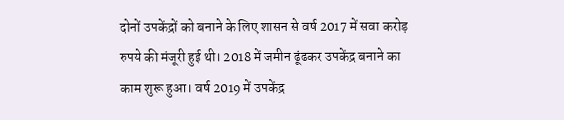दोनों उपकेंद्रों को बनाने के लिए शासन से वर्ष 2017 में सवा करोड़ रुपये की मंजूरी हुई थी। 2018 में जमीन ढूंढकर उपकेंद्र बनाने का काम शुरू हुआ। वर्ष 2019 में उपकेंद्र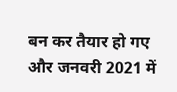बन कर तैयार हो गए और जनवरी 2021 में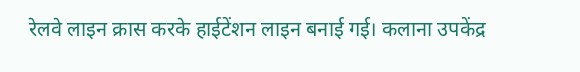रेलवे लाइन क्रास करके हाईटेंशन लाइन बनाई गई। कलाना उपकेंद्र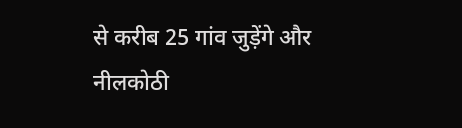से करीब 25 गांव जुड़ेंगे और नीलकोठी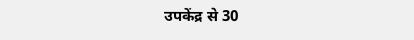उपकेंद्र से 30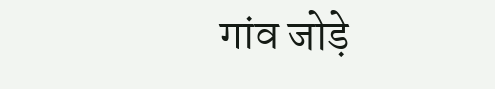गांव जोड़े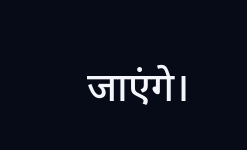जाएंगे।